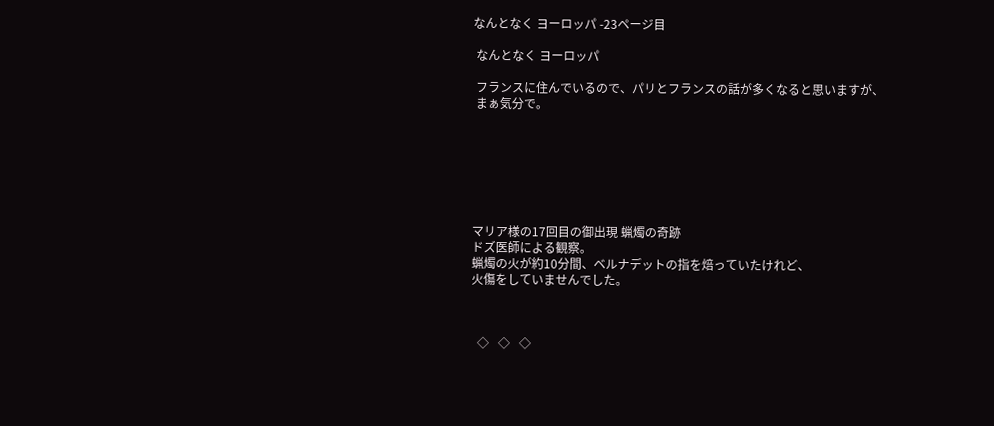なんとなく ヨーロッパ -23ページ目

 なんとなく ヨーロッパ

 フランスに住んでいるので、パリとフランスの話が多くなると思いますが、
 まぁ気分で。







マリア様の17回目の御出現 蝋燭の奇跡
ドズ医師による観察。
蝋燭の火が約10分間、ベルナデットの指を焙っていたけれど、
火傷をしていませんでした。



  ◇   ◇   ◇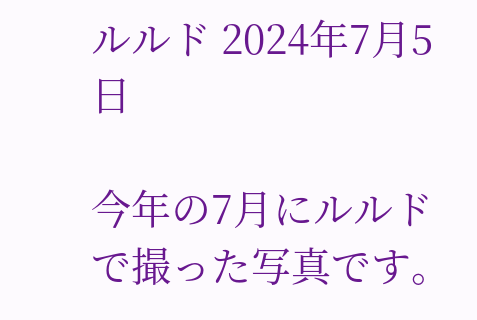ルルド 2024年7月5日

今年の7月にルルドで撮った写真です。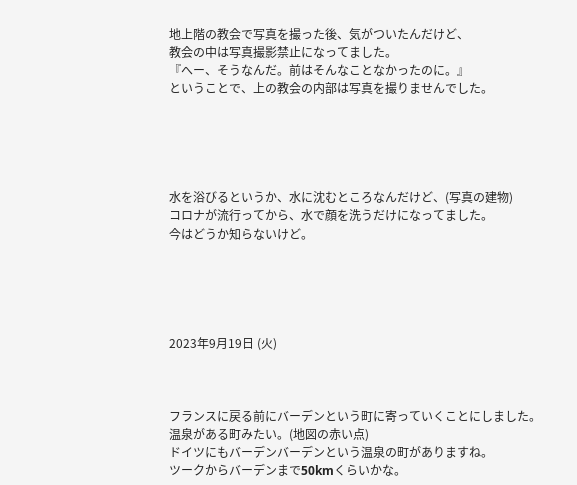地上階の教会で写真を撮った後、気がついたんだけど、
教会の中は写真撮影禁止になってました。
『へー、そうなんだ。前はそんなことなかったのに。』
ということで、上の教会の内部は写真を撮りませんでした。





水を浴びるというか、水に沈むところなんだけど、(写真の建物)
コロナが流行ってから、水で顔を洗うだけになってました。
今はどうか知らないけど。





2023年9月19日 (火)



フランスに戻る前にバーデンという町に寄っていくことにしました。
温泉がある町みたい。(地図の赤い点)
ドイツにもバーデンバーデンという温泉の町がありますね。
ツークからバーデンまで50kmくらいかな。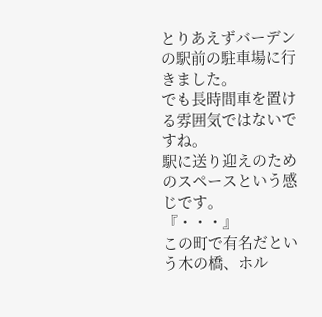とりあえずバーデンの駅前の駐車場に行きました。
でも長時間車を置ける雰囲気ではないですね。
駅に送り迎えのためのスペースという感じです。
『・・・』
この町で有名だという木の橋、ホル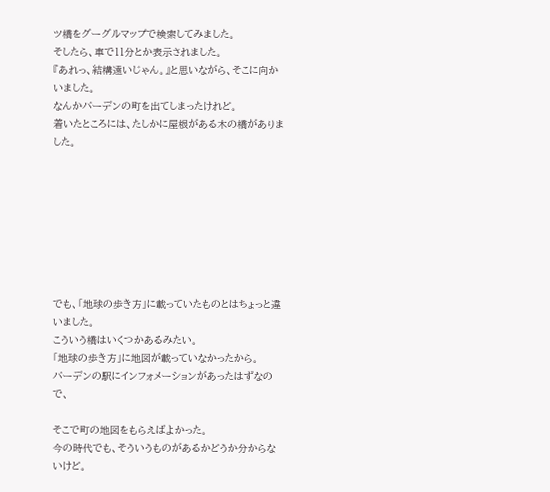ツ橋をグーグルマップで検索してみました。
そしたら、車で11分とか表示されました。
『あれっ、結構遠いじゃん。』と思いながら、そこに向かいました。
なんかバーデンの町を出てしまったけれど。
着いたところには、たしかに屋根がある木の橋がありました。








でも、「地球の歩き方」に載っていたものとはちょっと違いました。
こういう橋はいくつかあるみたい。
「地球の歩き方」に地図が載っていなかったから。
バーデンの駅にインフォメーションがあったはずなので、

そこで町の地図をもらえばよかった。
今の時代でも、そういうものがあるかどうか分からないけど。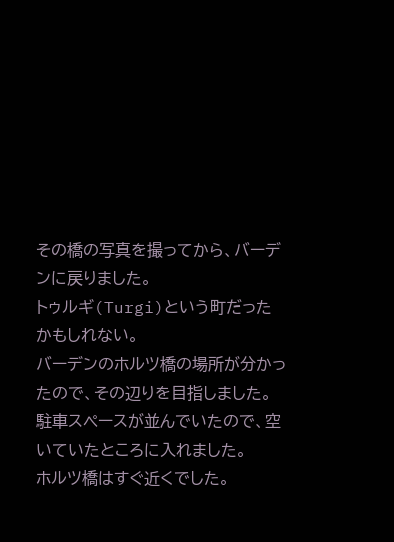その橋の写真を撮ってから、バーデンに戻りました。
トゥルギ(Turgi)という町だったかもしれない。
バーデンのホルツ橋の場所が分かったので、その辺りを目指しました。
駐車スペースが並んでいたので、空いていたところに入れました。
ホルツ橋はすぐ近くでした。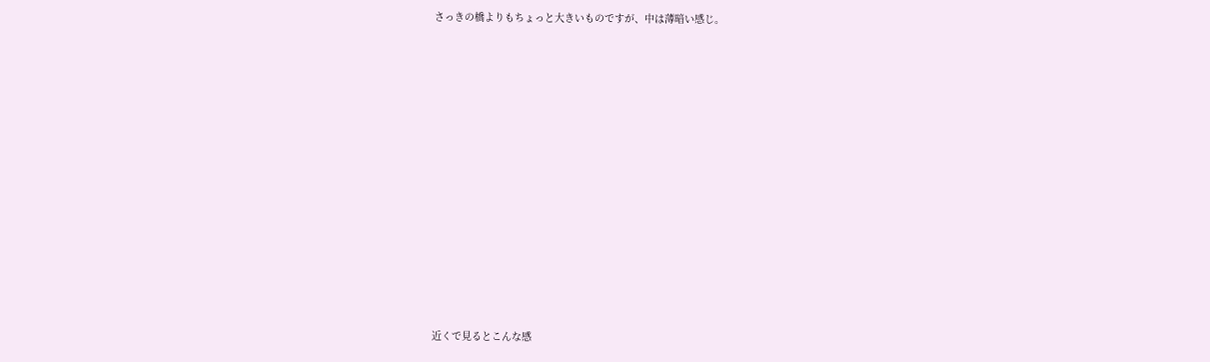さっきの橋よりもちょっと大きいものですが、中は薄暗い感じ。















近くで見るとこんな感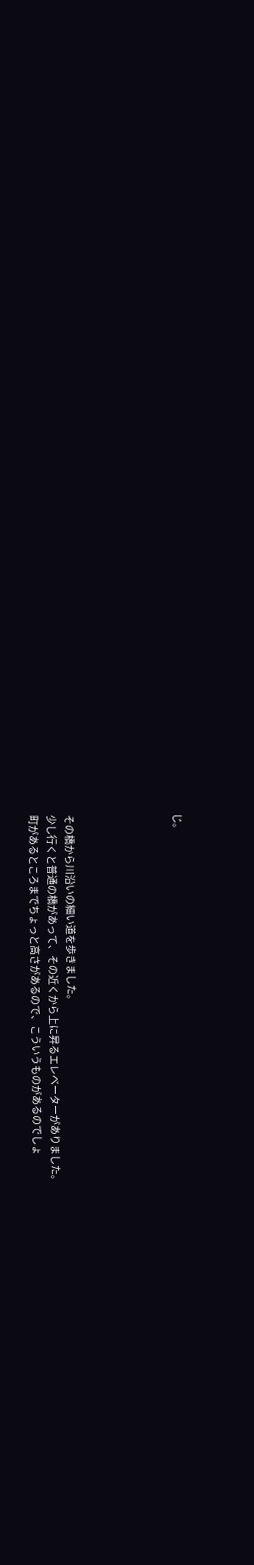じ。





その橋から川沿いの細い道を歩きました。
少し行くと普通の橋があって、その近くから上に昇るエレベーターがありました。
町があるところまでちょっと高さがあるので、こういうものがあるのでしょ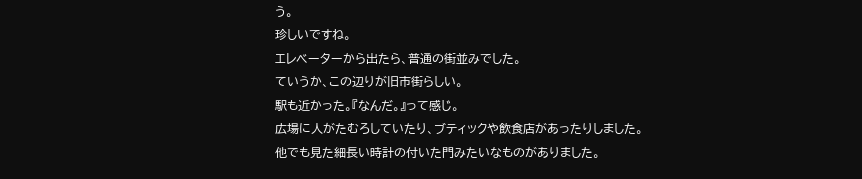う。
珍しいですね。
エレベーターから出たら、普通の街並みでした。
ていうか、この辺りが旧市街らしい。
駅も近かった。『なんだ。』って感じ。
広場に人がたむろしていたり、ブティックや飲食店があったりしました。
他でも見た細長い時計の付いた門みたいなものがありました。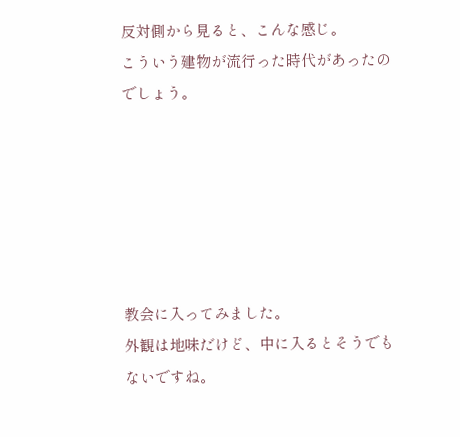反対側から見ると、こんな感じ。
こういう建物が流行った時代があったのでしょう。






教会に入ってみました。
外観は地味だけど、中に入るとそうでもないですね。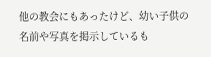他の教会にもあったけど、幼い子供の名前や写真を掲示しているも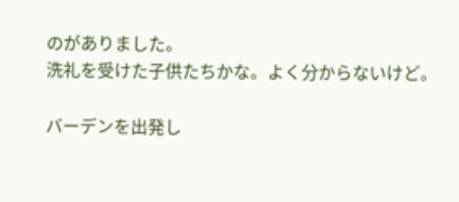のがありました。
洗礼を受けた子供たちかな。よく分からないけど。

バーデンを出発し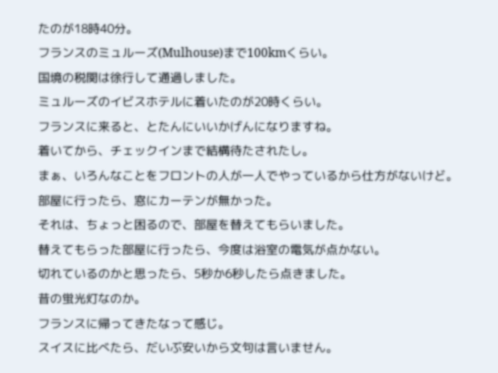たのが18時40分。
フランスのミュルーズ(Mulhouse)まで100kmくらい。
国境の税関は徐行して通過しました。
ミュルーズのイビスホテルに着いたのが20時くらい。
フランスに来ると、とたんにいいかげんになりますね。
着いてから、チェックインまで結構待たされたし。
まぁ、いろんなことをフロントの人が一人でやっているから仕方がないけど。
部屋に行ったら、窓にカーテンが無かった。
それは、ちょっと困るので、部屋を替えてもらいました。
替えてもらった部屋に行ったら、今度は浴室の電気が点かない。
切れているのかと思ったら、5秒か6秒したら点きました。
昔の蛍光灯なのか。
フランスに帰ってきたなって感じ。
スイスに比べたら、だいぶ安いから文句は言いません。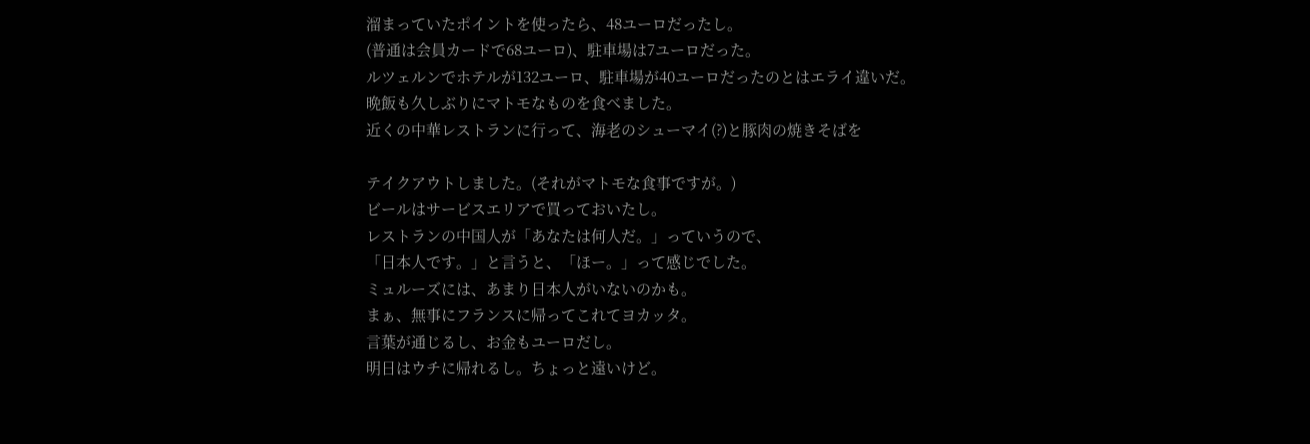溜まっていたポイントを使ったら、48ユーロだったし。
(普通は会員カードで68ユーロ)、駐車場は7ユーロだった。
ルツェルンでホテルが132ユーロ、駐車場が40ユーロだったのとはエライ違いだ。
晩飯も久しぶりにマトモなものを食べました。
近くの中華レストランに行って、海老のシューマイ(?)と豚肉の焼きそばを

テイクアウトしました。(それがマトモな食事ですが。)
ビールはサービスエリアで買っておいたし。
レストランの中国人が「あなたは何人だ。」っていうので、
「日本人です。」と言うと、「ほー。」って感じでした。
ミュルーズには、あまり日本人がいないのかも。
まぁ、無事にフランスに帰ってこれてヨカッタ。
言葉が通じるし、お金もユーロだし。
明日はウチに帰れるし。ちょっと遠いけど。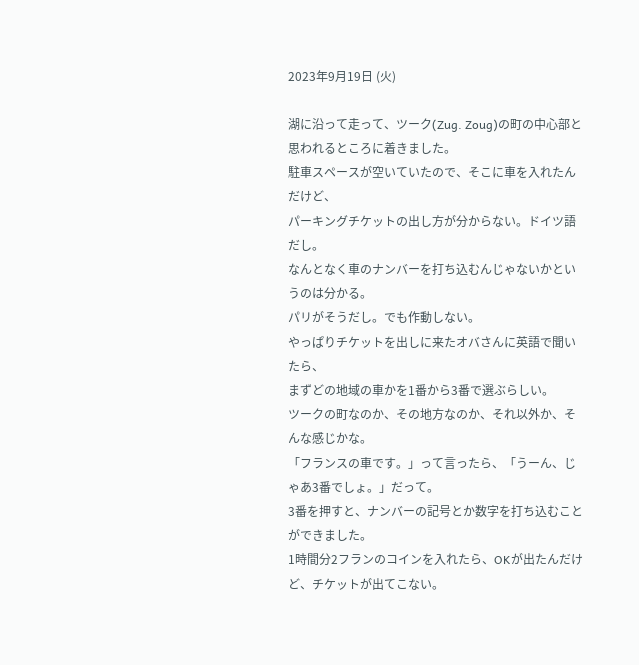2023年9月19日 (火)

湖に沿って走って、ツーク(Zug. Zoug)の町の中心部と思われるところに着きました。
駐車スペースが空いていたので、そこに車を入れたんだけど、
パーキングチケットの出し方が分からない。ドイツ語だし。
なんとなく車のナンバーを打ち込むんじゃないかというのは分かる。
パリがそうだし。でも作動しない。
やっぱりチケットを出しに来たオバさんに英語で聞いたら、
まずどの地域の車かを1番から3番で選ぶらしい。
ツークの町なのか、その地方なのか、それ以外か、そんな感じかな。
「フランスの車です。」って言ったら、「うーん、じゃあ3番でしょ。」だって。
3番を押すと、ナンバーの記号とか数字を打ち込むことができました。
1時間分2フランのコインを入れたら、OKが出たんだけど、チケットが出てこない。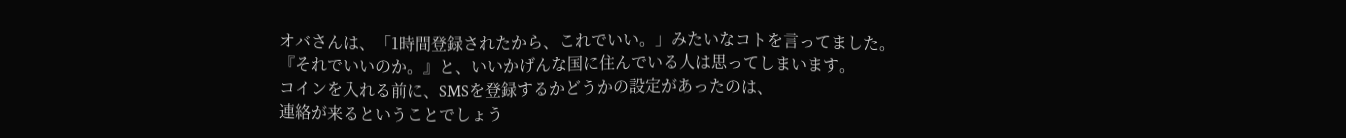オバさんは、「1時間登録されたから、これでいい。」みたいなコトを言ってました。
『それでいいのか。』と、いいかげんな国に住んでいる人は思ってしまいます。
コインを入れる前に、SMSを登録するかどうかの設定があったのは、
連絡が来るということでしょう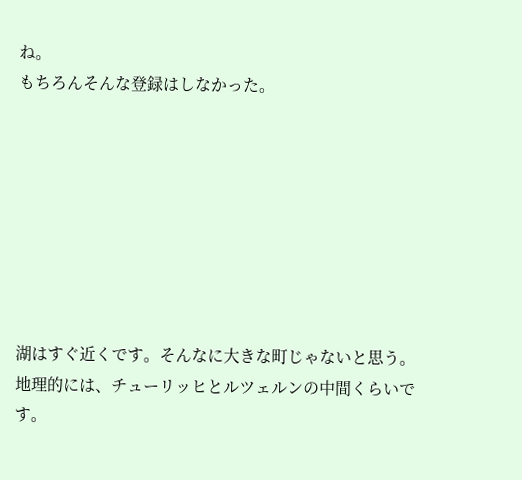ね。
もちろんそんな登録はしなかった。








湖はすぐ近くです。そんなに大きな町じゃないと思う。
地理的には、チューリッヒとルツェルンの中間くらいです。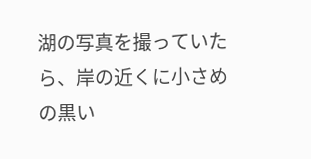湖の写真を撮っていたら、岸の近くに小さめの黒い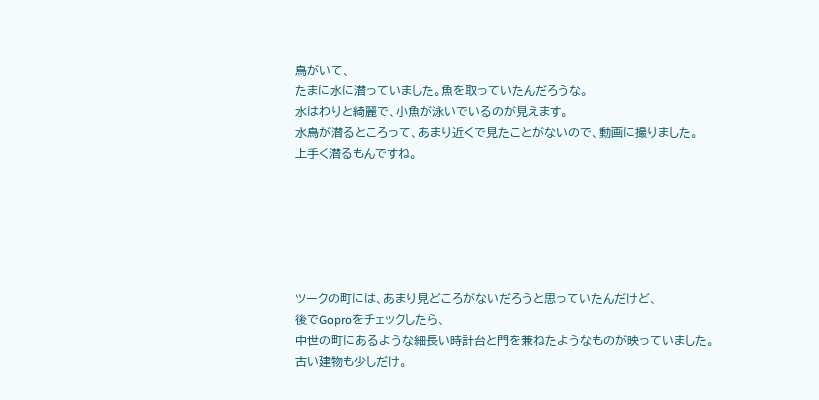鳥がいて、
たまに水に潜っていました。魚を取っていたんだろうな。
水はわりと綺麗で、小魚が泳いでいるのが見えます。
水鳥が潜るところって、あまり近くで見たことがないので、動画に撮りました。
上手く潜るもんですね。






ツークの町には、あまり見どころがないだろうと思っていたんだけど、
後でGoproをチェックしたら、
中世の町にあるような細長い時計台と門を兼ねたようなものが映っていました。
古い建物も少しだけ。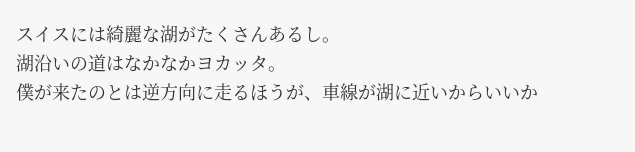スイスには綺麗な湖がたくさんあるし。
湖沿いの道はなかなかヨカッタ。
僕が来たのとは逆方向に走るほうが、車線が湖に近いからいいか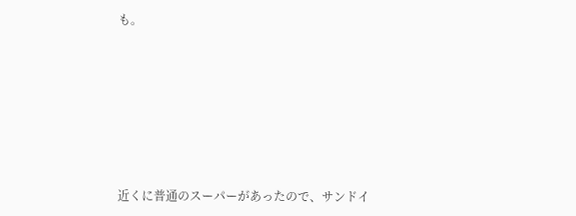も。








近くに普通のスーパーがあったので、サンドイ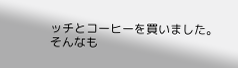ッチとコーヒーを買いました。
そんなも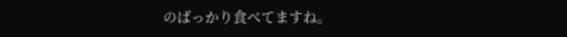のばっかり食べてますね。